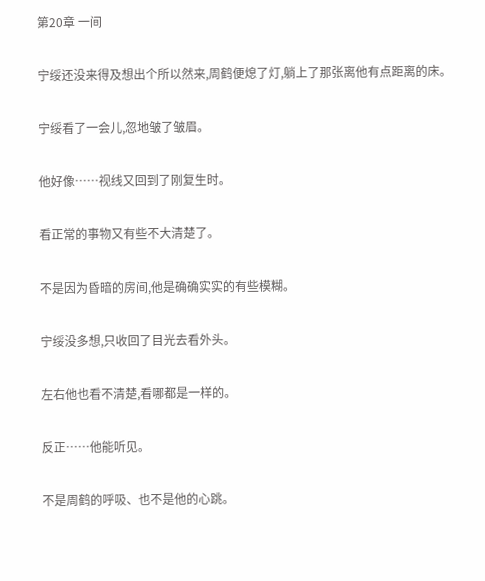第20章 一间

宁绥还没来得及想出个所以然来,周鹤便熄了灯,躺上了那张离他有点距离的床。

宁绥看了一会儿,忽地皱了皱眉。

他好像……视线又回到了刚复生时。

看正常的事物又有些不大清楚了。

不是因为昏暗的房间,他是确确实实的有些模糊。

宁绥没多想,只收回了目光去看外头。

左右他也看不清楚,看哪都是一样的。

反正……他能听见。

不是周鹤的呼吸、也不是他的心跳。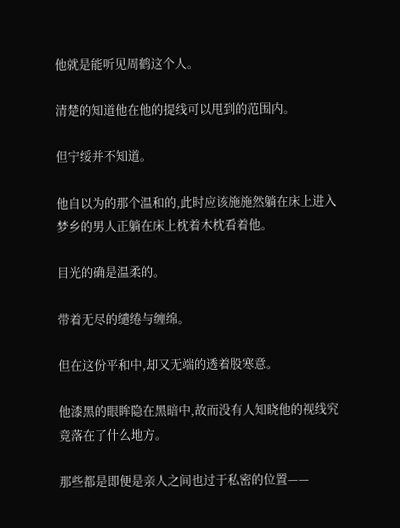他就是能听见周鹤这个人。

清楚的知道他在他的提线可以甩到的范围内。

但宁绥并不知道。

他自以为的那个温和的,此时应该施施然躺在床上进入梦乡的男人正躺在床上枕着木枕看着他。

目光的确是温柔的。

带着无尽的缱绻与缠绵。

但在这份平和中,却又无端的透着股寒意。

他漆黑的眼眸隐在黑暗中,故而没有人知晓他的视线究竟落在了什么地方。

那些都是即便是亲人之间也过于私密的位置——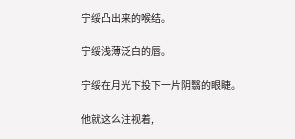宁绥凸出来的喉结。

宁绥浅薄泛白的唇。

宁绥在月光下投下一片阴翳的眼睫。

他就这么注视着,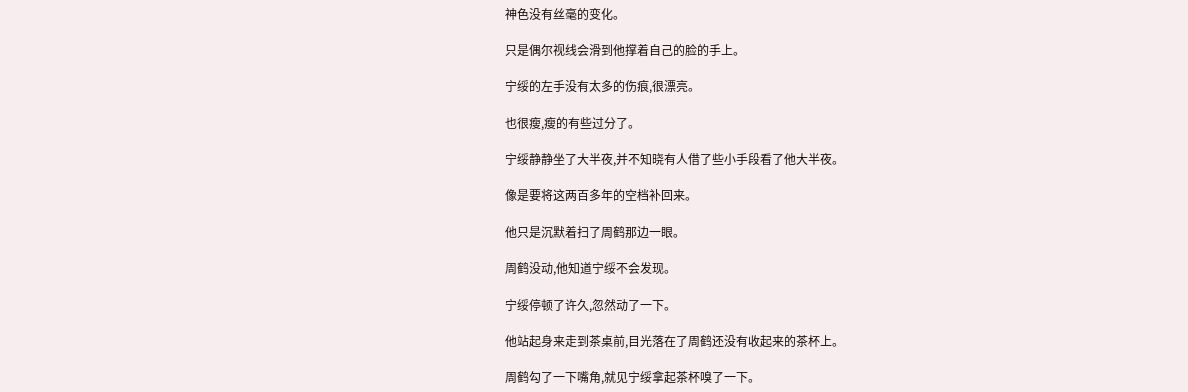神色没有丝毫的变化。

只是偶尔视线会滑到他撑着自己的脸的手上。

宁绥的左手没有太多的伤痕,很漂亮。

也很瘦,瘦的有些过分了。

宁绥静静坐了大半夜,并不知晓有人借了些小手段看了他大半夜。

像是要将这两百多年的空档补回来。

他只是沉默着扫了周鹤那边一眼。

周鹤没动,他知道宁绥不会发现。

宁绥停顿了许久,忽然动了一下。

他站起身来走到茶桌前,目光落在了周鹤还没有收起来的茶杯上。

周鹤勾了一下嘴角,就见宁绥拿起茶杯嗅了一下。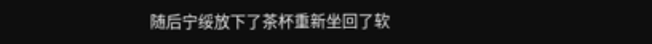随后宁绥放下了茶杯重新坐回了软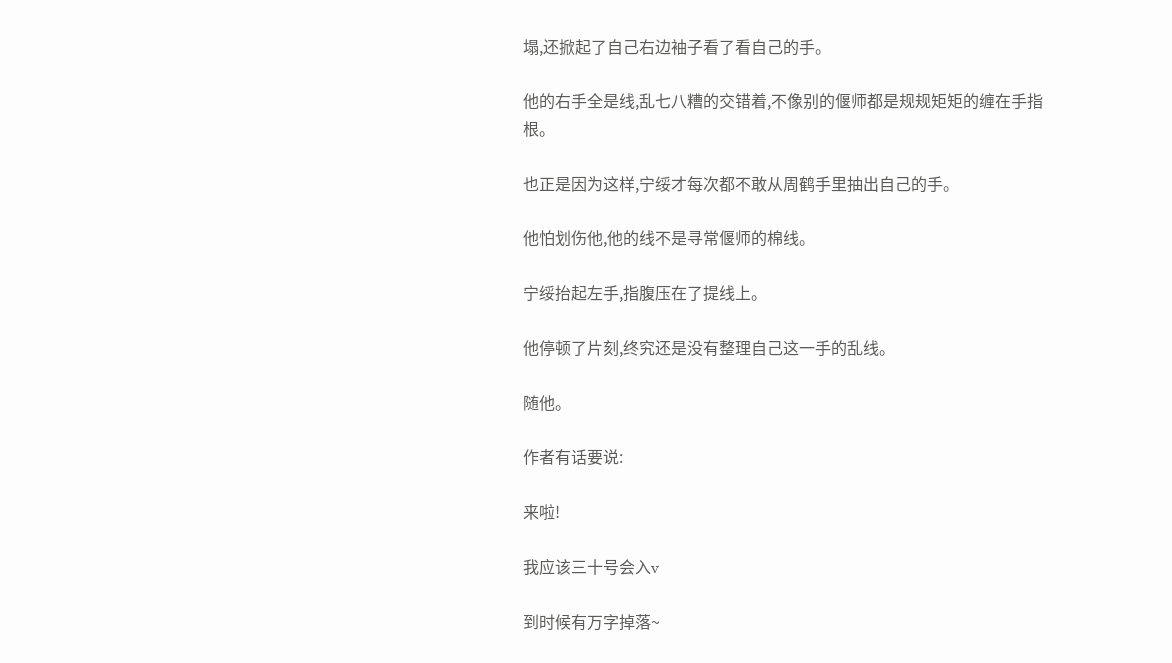塌,还掀起了自己右边袖子看了看自己的手。

他的右手全是线,乱七八糟的交错着,不像别的偃师都是规规矩矩的缠在手指根。

也正是因为这样,宁绥才每次都不敢从周鹤手里抽出自己的手。

他怕划伤他,他的线不是寻常偃师的棉线。

宁绥抬起左手,指腹压在了提线上。

他停顿了片刻,终究还是没有整理自己这一手的乱线。

随他。

作者有话要说:

来啦!

我应该三十号会入v

到时候有万字掉落~